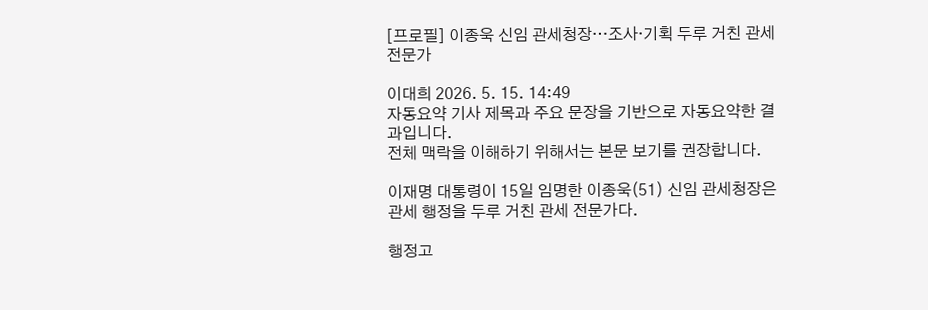[프로필] 이종욱 신임 관세청장…조사·기획 두루 거친 관세전문가

이대희 2026. 5. 15. 14:49
자동요약 기사 제목과 주요 문장을 기반으로 자동요약한 결과입니다.
전체 맥락을 이해하기 위해서는 본문 보기를 권장합니다.

이재명 대통령이 15일 임명한 이종욱(51) 신임 관세청장은 관세 행정을 두루 거친 관세 전문가다.

행정고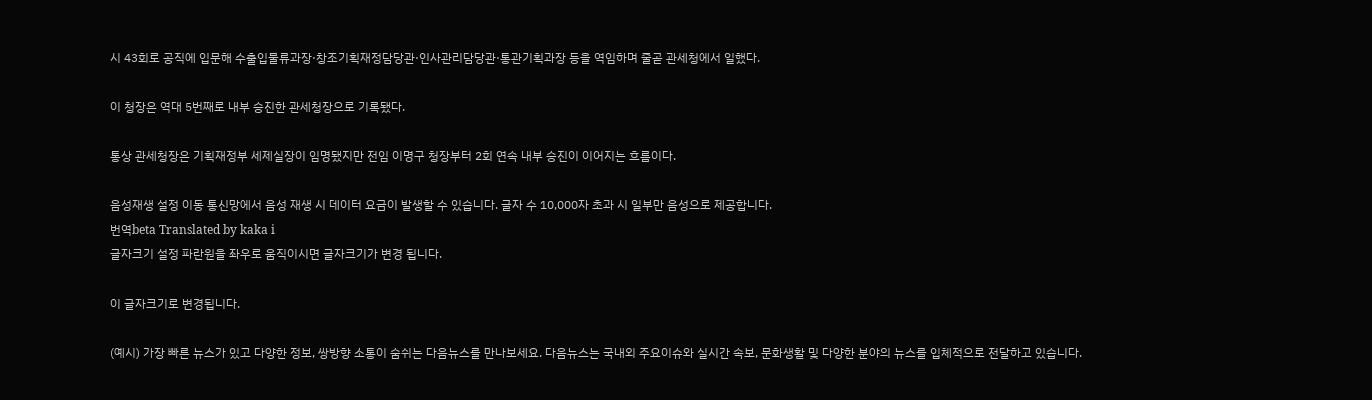시 43회로 공직에 입문해 수출입물류과장·창조기획재정담당관·인사관리담당관·통관기획과장 등을 역임하며 줄곧 관세청에서 일했다.

이 청장은 역대 5번째로 내부 승진한 관세청장으로 기록됐다.

통상 관세청장은 기획재정부 세제실장이 임명됐지만 전임 이명구 청장부터 2회 연속 내부 승진이 이어지는 흐름이다.

음성재생 설정 이동 통신망에서 음성 재생 시 데이터 요금이 발생할 수 있습니다. 글자 수 10,000자 초과 시 일부만 음성으로 제공합니다.
번역beta Translated by kaka i
글자크기 설정 파란원을 좌우로 움직이시면 글자크기가 변경 됩니다.

이 글자크기로 변경됩니다.

(예시) 가장 빠른 뉴스가 있고 다양한 정보, 쌍방향 소통이 숨쉬는 다음뉴스를 만나보세요. 다음뉴스는 국내외 주요이슈와 실시간 속보, 문화생활 및 다양한 분야의 뉴스를 입체적으로 전달하고 있습니다.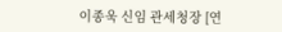이종욱 신임 관세청장 [연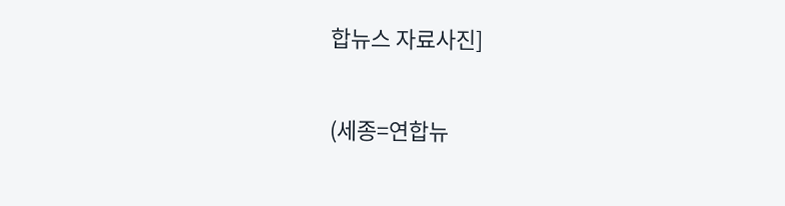합뉴스 자료사진]

(세종=연합뉴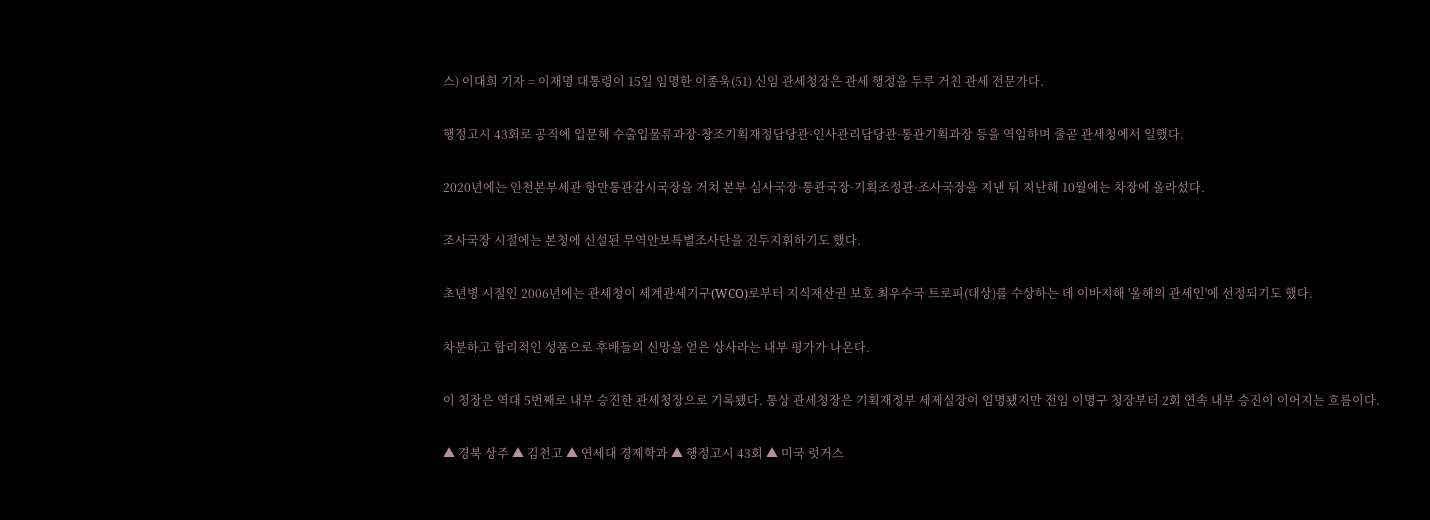스) 이대희 기자 = 이재명 대통령이 15일 임명한 이종욱(51) 신임 관세청장은 관세 행정을 두루 거친 관세 전문가다.

행정고시 43회로 공직에 입문해 수출입물류과장·창조기획재정담당관·인사관리담당관·통관기획과장 등을 역임하며 줄곧 관세청에서 일했다.

2020년에는 인천본부세관 항만통관감시국장을 거쳐 본부 심사국장·통관국장·기획조정관·조사국장을 지낸 뒤 지난해 10월에는 차장에 올라섰다.

조사국장 시절에는 본청에 신설된 무역안보특별조사단을 진두지휘하기도 했다.

초년병 시절인 2006년에는 관세청이 세계관세기구(WCO)로부터 지식재산권 보호 최우수국 트로피(대상)를 수상하는 데 이바지해 '올해의 관세인'에 선정되기도 했다.

차분하고 합리적인 성품으로 후배들의 신망을 얻은 상사라는 내부 평가가 나온다.

이 청장은 역대 5번째로 내부 승진한 관세청장으로 기록됐다. 통상 관세청장은 기획재정부 세제실장이 임명됐지만 전임 이명구 청장부터 2회 연속 내부 승진이 이어지는 흐름이다.

▲ 경북 상주 ▲ 김천고 ▲ 연세대 경제학과 ▲ 행정고시 43회 ▲ 미국 럿거스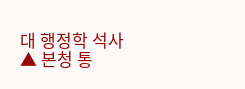대 행정학 석사 ▲ 본청 통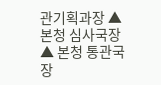관기획과장 ▲ 본청 심사국장 ▲ 본청 통관국장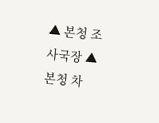▲ 본청 조사국장 ▲ 본청 차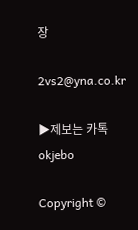장

2vs2@yna.co.kr

▶제보는 카톡 okjebo

Copyright ©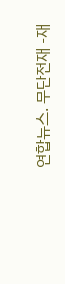연합뉴스. 무단전재 -재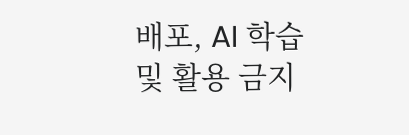배포, AI 학습 및 활용 금지